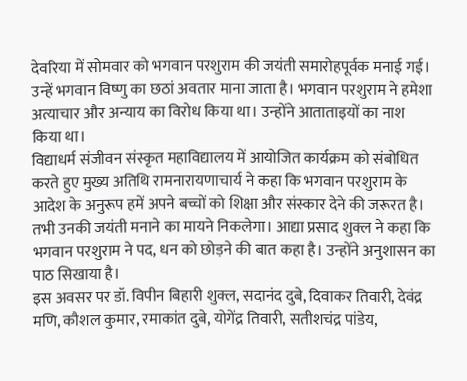देवरिया में सोमवार को भगवान परशुराम की जयंती समारोहपूर्वक मनाई गई। उन्हें भगवान विष्णु का छठां अवतार माना जाता है। भगवान परशुराम ने हमेशा अत्याचार और अन्याय का विरोध किया था। उन्होंने आताताइयों का नाश किया था।
विद्याधर्म संजीवन संस्कृत महाविद्यालय में आयोजित कार्यक्रम को संबोधित करते हुए मुख्य अतिथि रामनारायणाचार्य ने कहा कि भगवान परशुराम के आदेश के अनुरूप हमें अपने बच्चों को शिक्षा और संस्कार देने की जरूरत है। तभी उनकी जयंती मनाने का मायने निकलेगा। आद्या प्रसाद शुक्ल ने कहा कि भगवान परशुराम ने पद, धन को छोड़ने की बात कहा है। उन्होंने अनुशासन का पाठ सिखाया है।
इस अवसर पर डॉ. विपीन बिहारी शुक्ल, सदानंद दुबे, दिवाकर तिवारी, देवंद्र मणि, कौशल कुमार, रमाकांत दुबे, योगेंद्र तिवारी, सतीशचंद्र पांडेय,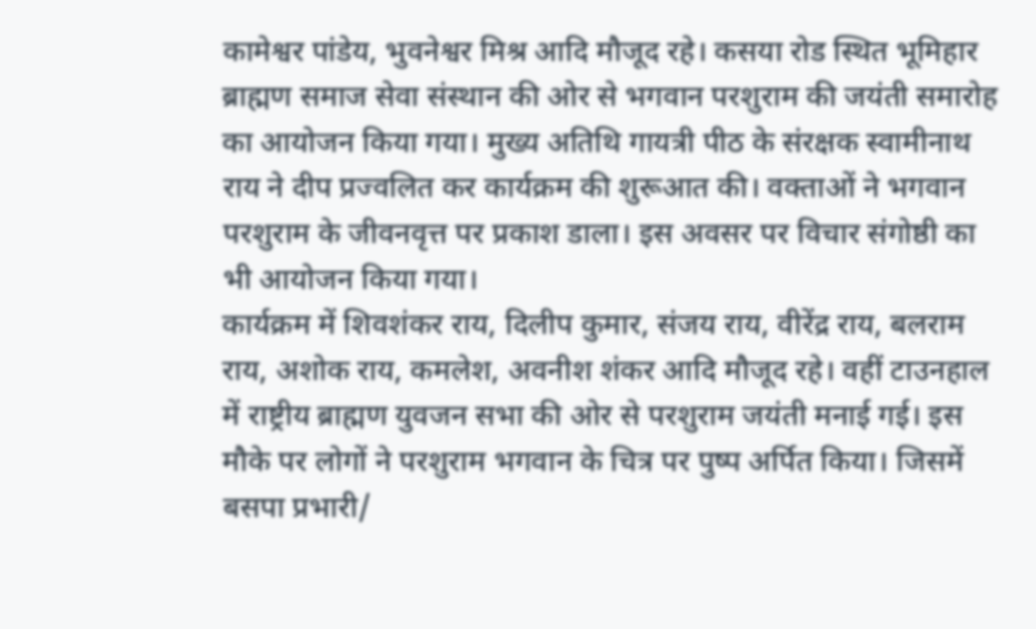कामेश्वर पांडेय, भुवनेश्वर मिश्र आदि मौजूद रहे। कसया रोड स्थित भूमिहार ब्राह्मण समाज सेवा संस्थान की ओर से भगवान परशुराम की जयंती समारोह का आयोजन किया गया। मुख्य अतिथि गायत्री पीठ के संरक्षक स्वामीनाथ राय ने दीप प्रज्वलित कर कार्यक्रम की शुरूआत की। वक्ताओं ने भगवान परशुराम के जीवनवृत्त पर प्रकाश डाला। इस अवसर पर विचार संगोष्ठी का भी आयोजन किया गया।
कार्यक्रम में शिवशंकर राय, दिलीप कुमार, संजय राय, वीरेंद्र राय, बलराम राय, अशोक राय, कमलेश, अवनीश शंकर आदि मौजूद रहे। वहीं टाउनहाल में राष्ट्रीय ब्राह्मण युवजन सभा की ओर से परशुराम जयंती मनाई गई। इस मौके पर लोगों ने परशुराम भगवान के चित्र पर पुष्प अर्पित किया। जिसमें बसपा प्रभारी/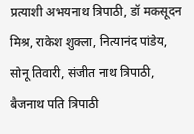प्रत्याशी अभयनाथ त्रिपाठी, डॉ मकसूदन मिश्र, राकेश शुक्ला, नित्यानंद पांडेय, सोनू तिवारी, संजीत नाथ त्रिपाठी, बैजनाथ पति त्रिपाठी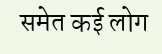समेत कई लोग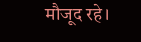मौजूद रहे।